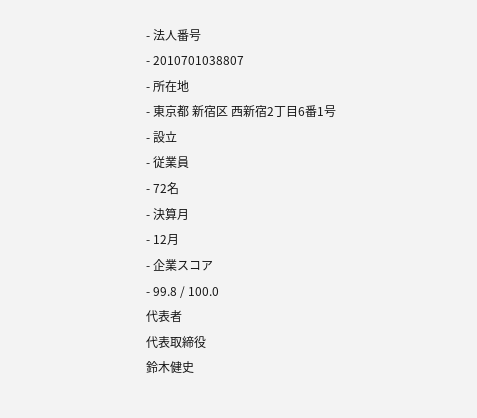- 法人番号
- 2010701038807
- 所在地
- 東京都 新宿区 西新宿2丁目6番1号
- 設立
- 従業員
- 72名
- 決算月
- 12月
- 企業スコア
- 99.8 / 100.0
代表者
代表取締役
鈴木健史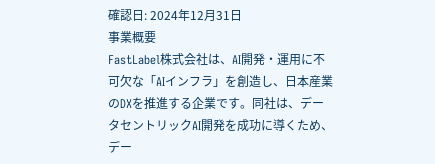確認日: 2024年12月31日
事業概要
FastLabel株式会社は、AI開発・運用に不可欠な「AIインフラ」を創造し、日本産業のDXを推進する企業です。同社は、データセントリックAI開発を成功に導くため、デー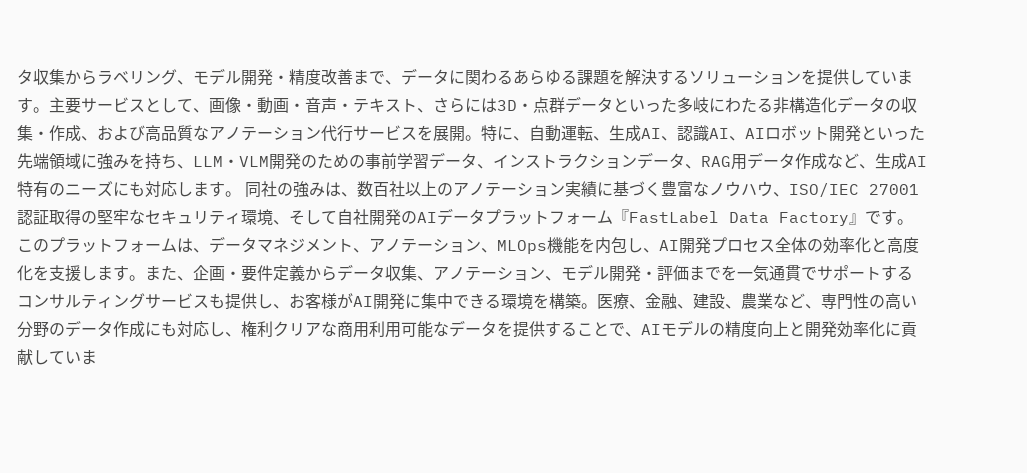タ収集からラベリング、モデル開発・精度改善まで、データに関わるあらゆる課題を解決するソリューションを提供しています。主要サービスとして、画像・動画・音声・テキスト、さらには3D・点群データといった多岐にわたる非構造化データの収集・作成、および高品質なアノテーション代行サービスを展開。特に、自動運転、生成AI、認識AI、AIロボット開発といった先端領域に強みを持ち、LLM・VLM開発のための事前学習データ、インストラクションデータ、RAG用データ作成など、生成AI特有のニーズにも対応します。 同社の強みは、数百社以上のアノテーション実績に基づく豊富なノウハウ、ISO/IEC 27001認証取得の堅牢なセキュリティ環境、そして自社開発のAIデータプラットフォーム『FastLabel Data Factory』です。このプラットフォームは、データマネジメント、アノテーション、MLOps機能を内包し、AI開発プロセス全体の効率化と高度化を支援します。また、企画・要件定義からデータ収集、アノテーション、モデル開発・評価までを一気通貫でサポートするコンサルティングサービスも提供し、お客様がAI開発に集中できる環境を構築。医療、金融、建設、農業など、専門性の高い分野のデータ作成にも対応し、権利クリアな商用利用可能なデータを提供することで、AIモデルの精度向上と開発効率化に貢献していま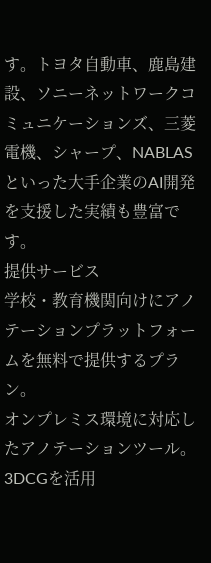す。トヨタ自動車、鹿島建設、ソニーネットワークコミュニケーションズ、三菱電機、シャープ、NABLASといった大手企業のAI開発を支援した実績も豊富です。
提供サービス
学校・教育機関向けにアノテーションプラットフォームを無料で提供するプラン。
オンプレミス環境に対応したアノテーションツール。
3DCGを活用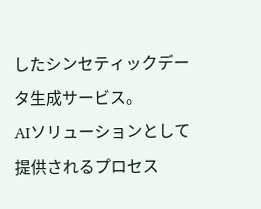したシンセティックデータ生成サービス。
AIソリューションとして提供されるプロセス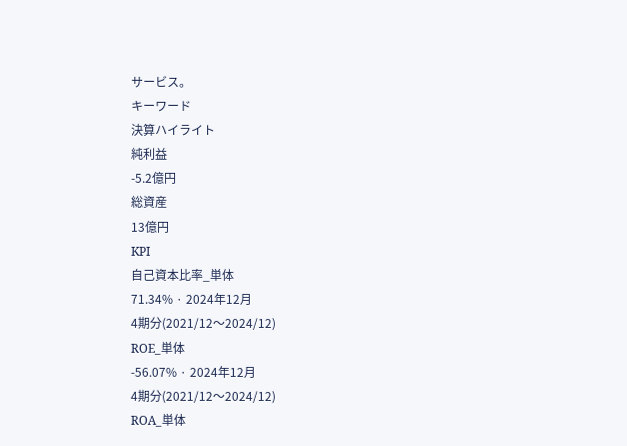サービス。
キーワード
決算ハイライト
純利益
-5.2億円
総資産
13億円
KPI
自己資本比率_単体
71.34% · 2024年12月
4期分(2021/12〜2024/12)
ROE_単体
-56.07% · 2024年12月
4期分(2021/12〜2024/12)
ROA_単体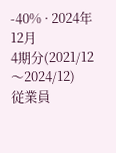-40% · 2024年12月
4期分(2021/12〜2024/12)
従業員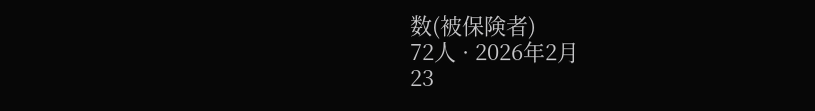数(被保険者)
72人 · 2026年2月
23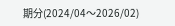期分(2024/04〜2026/02)